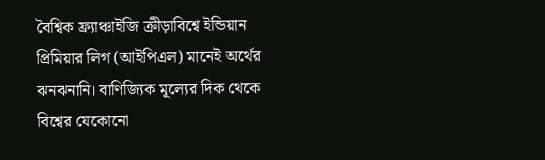বৈশ্বিক ফ্র্যাঞ্চাইজি ক্রীড়াবিশ্বে ইন্ডিয়ান প্রিমিয়ার লিগ (আইপিএল) মানেই অর্থের ঝনঝনানি। বাণিজ্যিক মূল্যের দিক থেকে বিশ্বের যেকোনো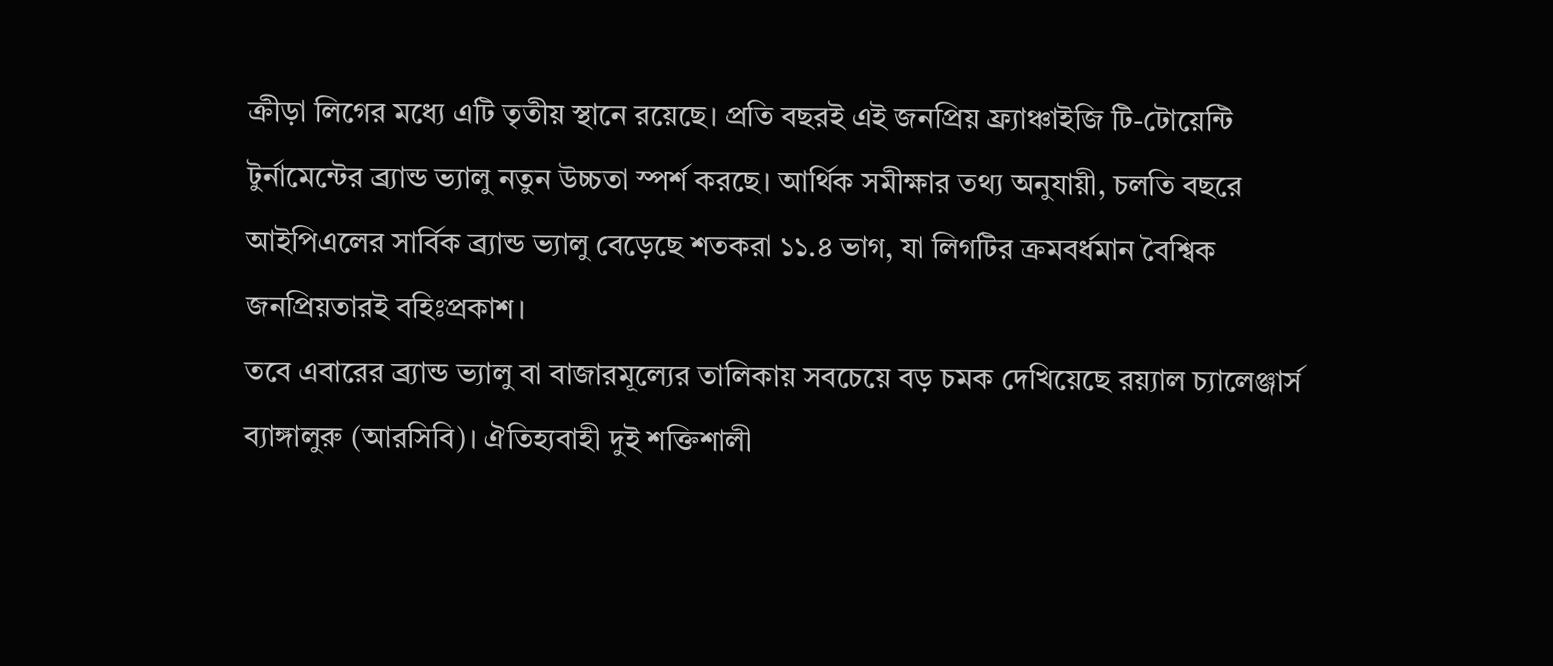ক্রীড়া লিগের মধ্যে এটি তৃতীয় স্থানে রয়েছে। প্রতি বছরই এই জনপ্রিয় ফ্র্যাঞ্চাইজি টি-টোয়েন্টি টুর্নামেন্টের ব্র্যান্ড ভ্যালু নতুন উচ্চতা স্পর্শ করছে। আর্থিক সমীক্ষার তথ্য অনুযায়ী, চলতি বছরে আইপিএলের সার্বিক ব্র্যান্ড ভ্যালু বেড়েছে শতকরা ১১.৪ ভাগ, যা লিগটির ক্রমবর্ধমান বৈশ্বিক জনপ্রিয়তারই বহিঃপ্রকাশ।
তবে এবারের ব্র্যান্ড ভ্যালু বা বাজারমূল্যের তালিকায় সবচেয়ে বড় চমক দেখিয়েছে রয়্যাল চ্যালেঞ্জার্স ব্যাঙ্গালুরু (আরসিবি)। ঐতিহ্যবাহী দুই শক্তিশালী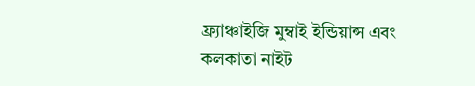ফ্র্যাঞ্চাইজি মুম্বাই ইন্ডিয়ান্স এবং কলকাতা নাইট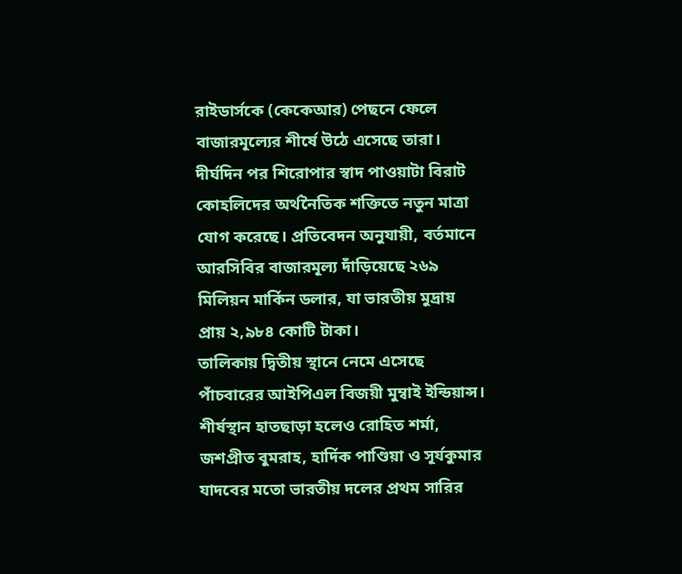রাইডার্সকে (কেকেআর) পেছনে ফেলে বাজারমূল্যের শীর্ষে উঠে এসেছে তারা। দীর্ঘদিন পর শিরোপার স্বাদ পাওয়াটা বিরাট কোহলিদের অর্থনৈতিক শক্তিতে নতুন মাত্রা যোগ করেছে। প্রতিবেদন অনুযায়ী, বর্তমানে আরসিবির বাজারমূল্য দাঁড়িয়েছে ২৬৯ মিলিয়ন মার্কিন ডলার, যা ভারতীয় মুদ্রায় প্রায় ২,৯৮৪ কোটি টাকা।
তালিকায় দ্বিতীয় স্থানে নেমে এসেছে পাঁচবারের আইপিএল বিজয়ী মুম্বাই ইন্ডিয়ান্স। শীর্ষস্থান হাতছাড়া হলেও রোহিত শর্মা, জশপ্রীত বুমরাহ, হার্দিক পাণ্ডিয়া ও সূর্যকুমার যাদবের মতো ভারতীয় দলের প্রথম সারির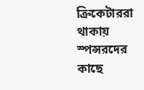ক্রিকেটাররা থাকায় স্পন্সরদের কাছে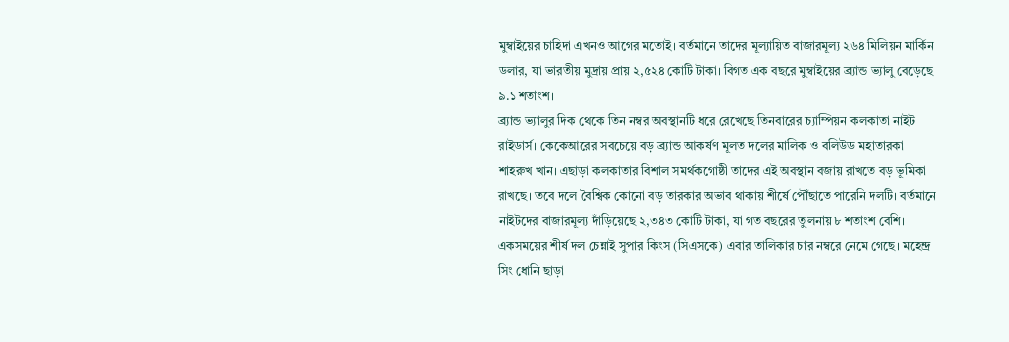মুম্বাইয়ের চাহিদা এখনও আগের মতোই। বর্তমানে তাদের মূল্যায়িত বাজারমূল্য ২৬৪ মিলিয়ন মার্কিন ডলার, যা ভারতীয় মুদ্রায় প্রায় ২,৫২৪ কোটি টাকা। বিগত এক বছরে মুম্বাইয়ের ব্র্যান্ড ভ্যালু বেড়েছে ৯.১ শতাংশ।
ব্র্যান্ড ভ্যালুর দিক থেকে তিন নম্বর অবস্থানটি ধরে রেখেছে তিনবারের চ্যাম্পিয়ন কলকাতা নাইট রাইডার্স। কেকেআরের সবচেয়ে বড় ব্র্যান্ড আকর্ষণ মূলত দলের মালিক ও বলিউড মহাতারকা শাহরুখ খান। এছাড়া কলকাতার বিশাল সমর্থকগোষ্ঠী তাদের এই অবস্থান বজায় রাখতে বড় ভূমিকা রাখছে। তবে দলে বৈশ্বিক কোনো বড় তারকার অভাব থাকায় শীর্ষে পৌঁছাতে পারেনি দলটি। বর্তমানে নাইটদের বাজারমূল্য দাঁড়িয়েছে ২,৩৪৩ কোটি টাকা, যা গত বছরের তুলনায় ৮ শতাংশ বেশি।
একসময়ের শীর্ষ দল চেন্নাই সুপার কিংস (সিএসকে) এবার তালিকার চার নম্বরে নেমে গেছে। মহেন্দ্র সিং ধোনি ছাড়া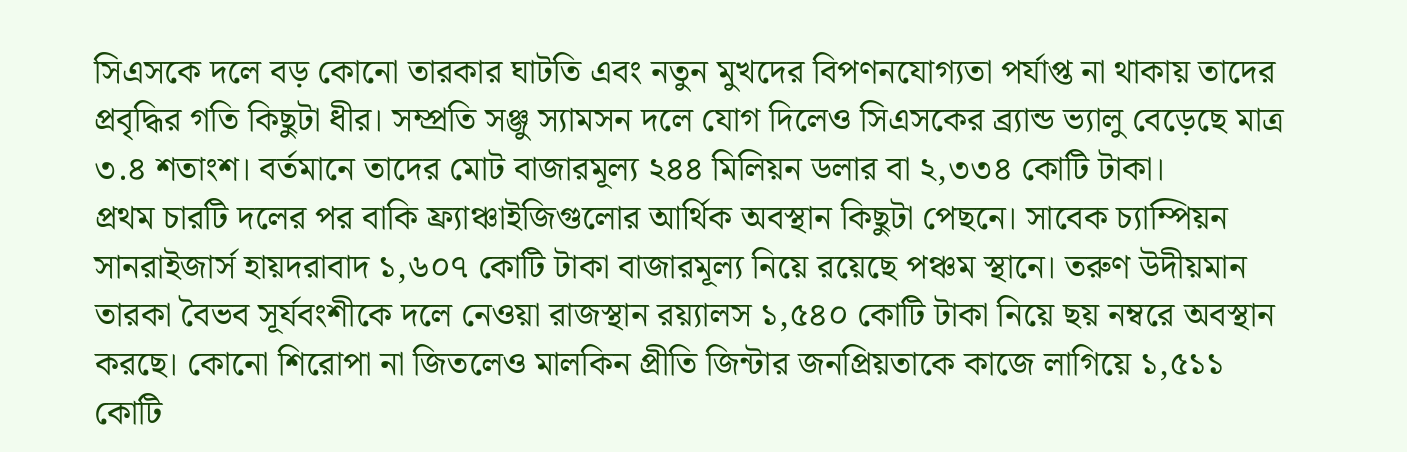সিএসকে দলে বড় কোনো তারকার ঘাটতি এবং নতুন মুখদের বিপণনযোগ্যতা পর্যাপ্ত না থাকায় তাদের প্রবৃদ্ধির গতি কিছুটা ধীর। সম্প্রতি সঞ্জু স্যামসন দলে যোগ দিলেও সিএসকের ব্র্যান্ড ভ্যালু বেড়েছে মাত্র ৩.৪ শতাংশ। বর্তমানে তাদের মোট বাজারমূল্য ২৪৪ মিলিয়ন ডলার বা ২,৩৩৪ কোটি টাকা।
প্রথম চারটি দলের পর বাকি ফ্র্যাঞ্চাইজিগুলোর আর্থিক অবস্থান কিছুটা পেছনে। সাবেক চ্যাম্পিয়ন সানরাইজার্স হায়দরাবাদ ১,৬০৭ কোটি টাকা বাজারমূল্য নিয়ে রয়েছে পঞ্চম স্থানে। তরুণ উদীয়মান তারকা বৈভব সূর্যবংশীকে দলে নেওয়া রাজস্থান রয়্যালস ১,৫৪০ কোটি টাকা নিয়ে ছয় নম্বরে অবস্থান করছে। কোনো শিরোপা না জিতলেও মালকিন প্রীতি জিন্টার জনপ্রিয়তাকে কাজে লাগিয়ে ১,৫১১ কোটি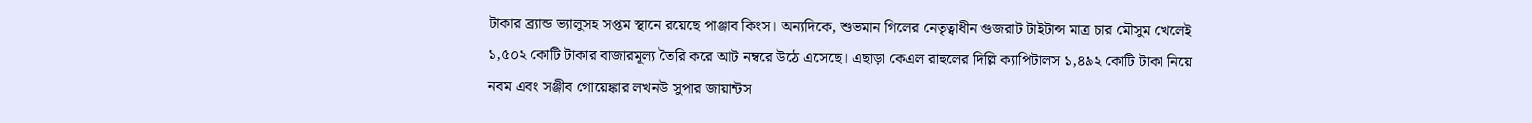টাকার ব্র্যান্ড ভ্যালুসহ সপ্তম স্থানে রয়েছে পাঞ্জাব কিংস। অন্যদিকে, শুভমান গিলের নেতৃত্বাধীন গুজরাট টাইটান্স মাত্র চার মৌসুম খেলেই ১,৫০২ কোটি টাকার বাজারমূল্য তৈরি করে আট নম্বরে উঠে এসেছে। এছাড়া কেএল রাহুলের দিল্লি ক্যাপিটালস ১,৪৯২ কোটি টাকা নিয়ে নবম এবং সঞ্জীব গোয়েঙ্কার লখনউ সুপার জায়ান্টস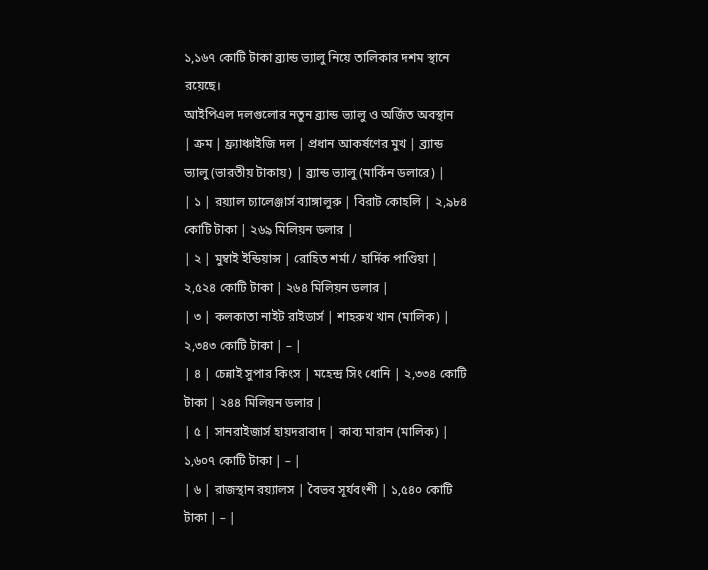১,১৬৭ কোটি টাকা ব্র্যান্ড ভ্যালু নিয়ে তালিকার দশম স্থানে রয়েছে।
আইপিএল দলগুলোর নতুন ব্র্যান্ড ভ্যালু ও অর্জিত অবস্থান
| ক্রম | ফ্র্যাঞ্চাইজি দল | প্রধান আকর্ষণের মুখ | ব্র্যান্ড ভ্যালু (ভারতীয় টাকায়) | ব্র্যান্ড ভ্যালু (মার্কিন ডলারে) |
| ১ | রয়্যাল চ্যালেঞ্জার্স ব্যাঙ্গালুরু | বিরাট কোহলি | ২,৯৮৪ কোটি টাকা | ২৬৯ মিলিয়ন ডলার |
| ২ | মুম্বাই ইন্ডিয়ান্স | রোহিত শর্মা / হার্দিক পাণ্ডিয়া | ২,৫২৪ কোটি টাকা | ২৬৪ মিলিয়ন ডলার |
| ৩ | কলকাতা নাইট রাইডার্স | শাহরুখ খান (মালিক) | ২,৩৪৩ কোটি টাকা | – |
| ৪ | চেন্নাই সুপার কিংস | মহেন্দ্র সিং ধোনি | ২,৩৩৪ কোটি টাকা | ২৪৪ মিলিয়ন ডলার |
| ৫ | সানরাইজার্স হায়দরাবাদ | কাব্য মারান (মালিক) | ১,৬০৭ কোটি টাকা | – |
| ৬ | রাজস্থান রয়্যালস | বৈভব সূর্যবংশী | ১,৫৪০ কোটি টাকা | – |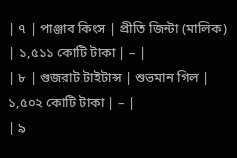| ৭ | পাঞ্জাব কিংস | প্রীতি জিন্টা (মালিক) | ১,৫১১ কোটি টাকা | – |
| ৮ | গুজরাট টাইটান্স | শুভমান গিল | ১,৫০২ কোটি টাকা | – |
| ৯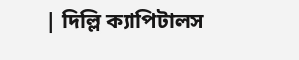| দিল্লি ক্যাপিটালস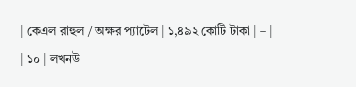| কেএল রাহুল / অক্ষর প্যাটেল | ১,৪৯২ কোটি টাকা | – |
| ১০ | লখনউ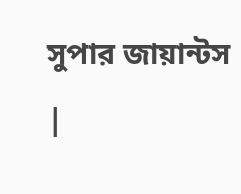সুপার জায়ান্টস |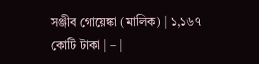সঞ্জীব গোয়েঙ্কা (মালিক) | ১,১৬৭ কোটি টাকা | – |